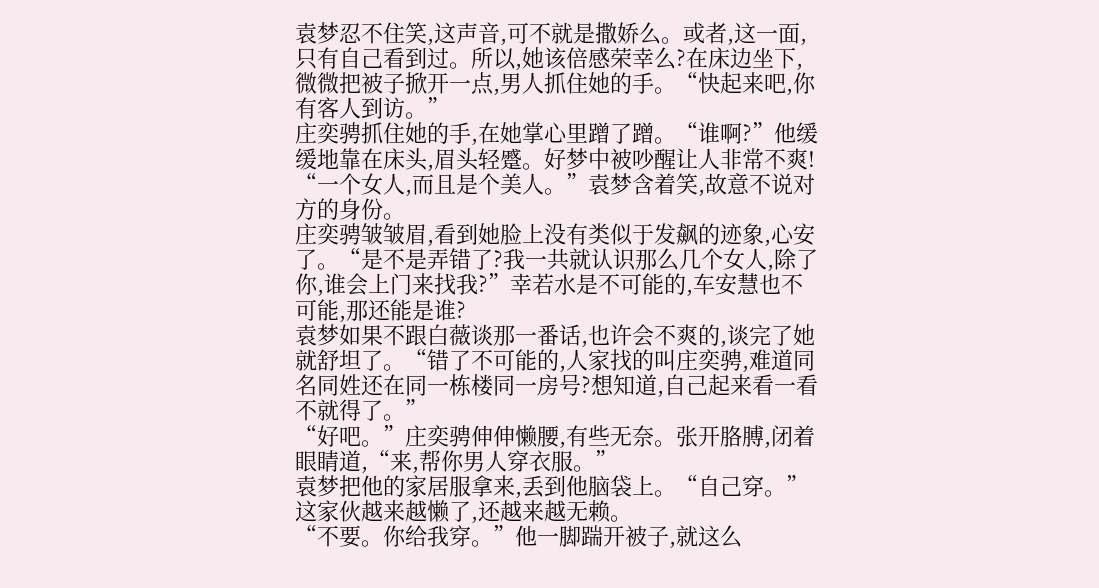袁梦忍不住笑,这声音,可不就是撒娇么。或者,这一面,只有自己看到过。所以,她该倍感荣幸么?在床边坐下,微微把被子掀开一点,男人抓住她的手。“快起来吧,你有客人到访。”
庄奕骋抓住她的手,在她掌心里蹭了蹭。“谁啊?”他缓缓地靠在床头,眉头轻蹙。好梦中被吵醒让人非常不爽!
“一个女人,而且是个美人。”袁梦含着笑,故意不说对方的身份。
庄奕骋皱皱眉,看到她脸上没有类似于发飙的迹象,心安了。“是不是弄错了?我一共就认识那么几个女人,除了你,谁会上门来找我?”幸若水是不可能的,车安慧也不可能,那还能是谁?
袁梦如果不跟白薇谈那一番话,也许会不爽的,谈完了她就舒坦了。“错了不可能的,人家找的叫庄奕骋,难道同名同姓还在同一栋楼同一房号?想知道,自己起来看一看不就得了。”
“好吧。”庄奕骋伸伸懒腰,有些无奈。张开胳膊,闭着眼睛道,“来,帮你男人穿衣服。”
袁梦把他的家居服拿来,丢到他脑袋上。“自己穿。”这家伙越来越懒了,还越来越无赖。
“不要。你给我穿。”他一脚踹开被子,就这么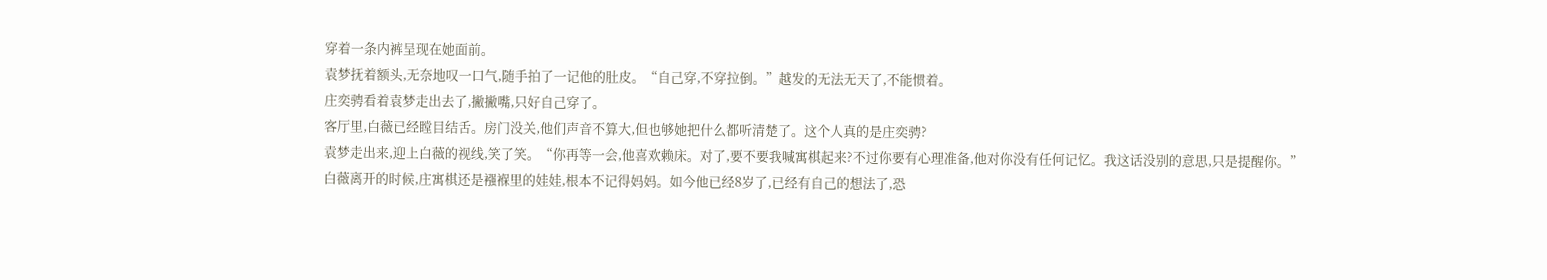穿着一条内裤呈现在她面前。
袁梦抚着额头,无奈地叹一口气,随手拍了一记他的肚皮。“自己穿,不穿拉倒。”越发的无法无天了,不能惯着。
庄奕骋看着袁梦走出去了,撇撇嘴,只好自己穿了。
客厅里,白薇已经瞠目结舌。房门没关,他们声音不算大,但也够她把什么都听清楚了。这个人真的是庄奕骋?
袁梦走出来,迎上白薇的视线,笑了笑。“你再等一会,他喜欢赖床。对了,要不要我喊寓棋起来?不过你要有心理准备,他对你没有任何记忆。我这话没别的意思,只是提醒你。”
白薇离开的时候,庄寓棋还是襁褓里的娃娃,根本不记得妈妈。如今他已经8岁了,已经有自己的想法了,恐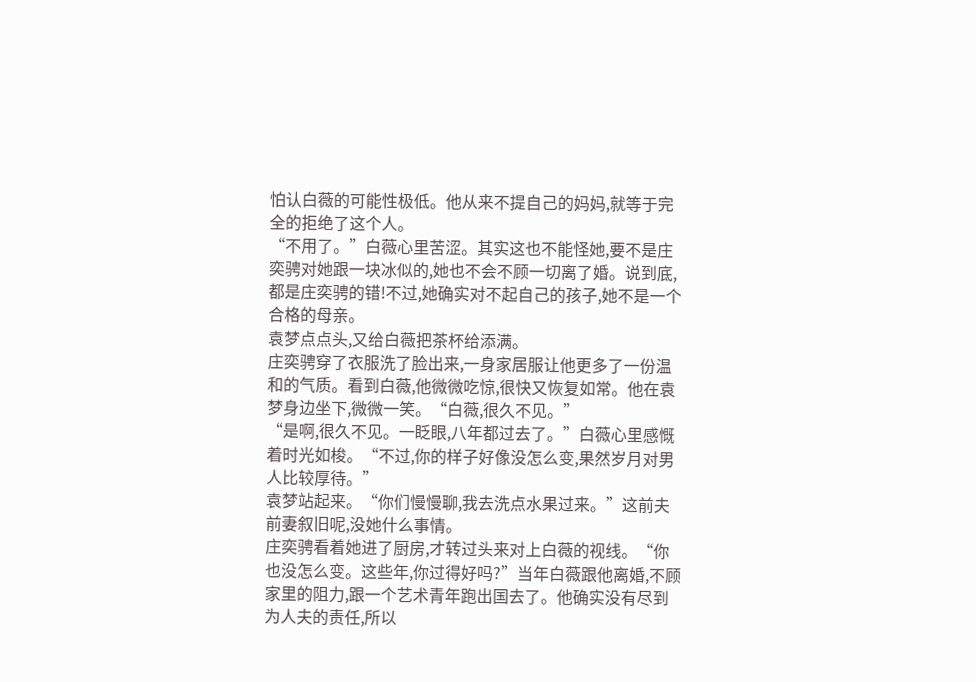怕认白薇的可能性极低。他从来不提自己的妈妈,就等于完全的拒绝了这个人。
“不用了。”白薇心里苦涩。其实这也不能怪她,要不是庄奕骋对她跟一块冰似的,她也不会不顾一切离了婚。说到底,都是庄奕骋的错!不过,她确实对不起自己的孩子,她不是一个合格的母亲。
袁梦点点头,又给白薇把茶杯给添满。
庄奕骋穿了衣服洗了脸出来,一身家居服让他更多了一份温和的气质。看到白薇,他微微吃惊,很快又恢复如常。他在袁梦身边坐下,微微一笑。“白薇,很久不见。”
“是啊,很久不见。一眨眼,八年都过去了。”白薇心里感慨着时光如梭。“不过,你的样子好像没怎么变,果然岁月对男人比较厚待。”
袁梦站起来。“你们慢慢聊,我去洗点水果过来。”这前夫前妻叙旧呢,没她什么事情。
庄奕骋看着她进了厨房,才转过头来对上白薇的视线。“你也没怎么变。这些年,你过得好吗?”当年白薇跟他离婚,不顾家里的阻力,跟一个艺术青年跑出国去了。他确实没有尽到为人夫的责任,所以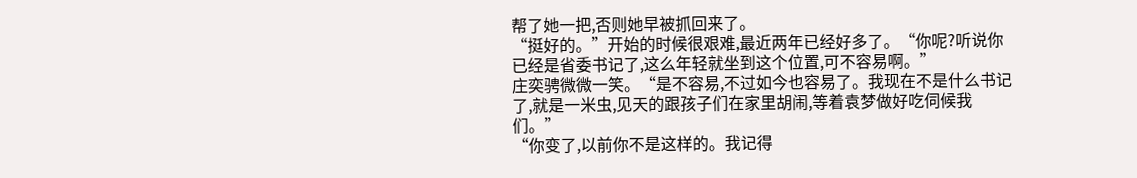帮了她一把,否则她早被抓回来了。
“挺好的。”开始的时候很艰难,最近两年已经好多了。“你呢?听说你已经是省委书记了,这么年轻就坐到这个位置,可不容易啊。”
庄奕骋微微一笑。“是不容易,不过如今也容易了。我现在不是什么书记了,就是一米虫,见天的跟孩子们在家里胡闹,等着袁梦做好吃伺候我们。”
“你变了,以前你不是这样的。我记得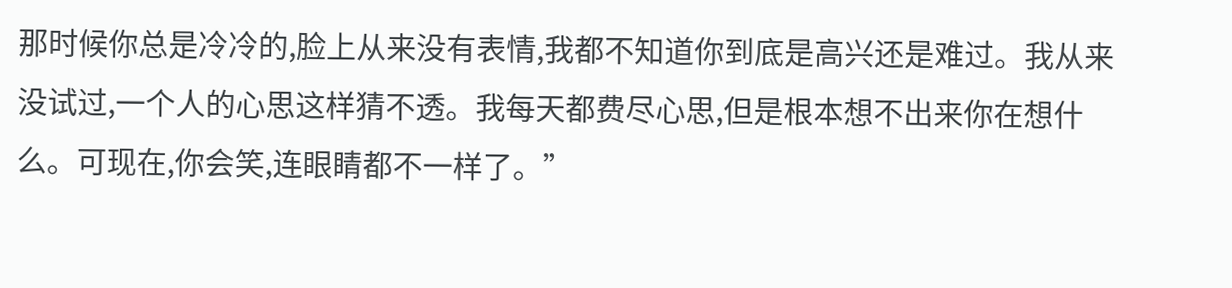那时候你总是冷冷的,脸上从来没有表情,我都不知道你到底是高兴还是难过。我从来没试过,一个人的心思这样猜不透。我每天都费尽心思,但是根本想不出来你在想什么。可现在,你会笑,连眼睛都不一样了。”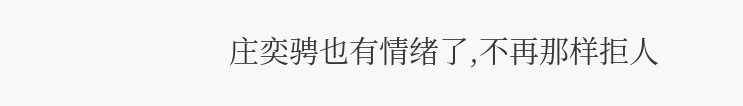庄奕骋也有情绪了,不再那样拒人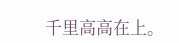千里高高在上。